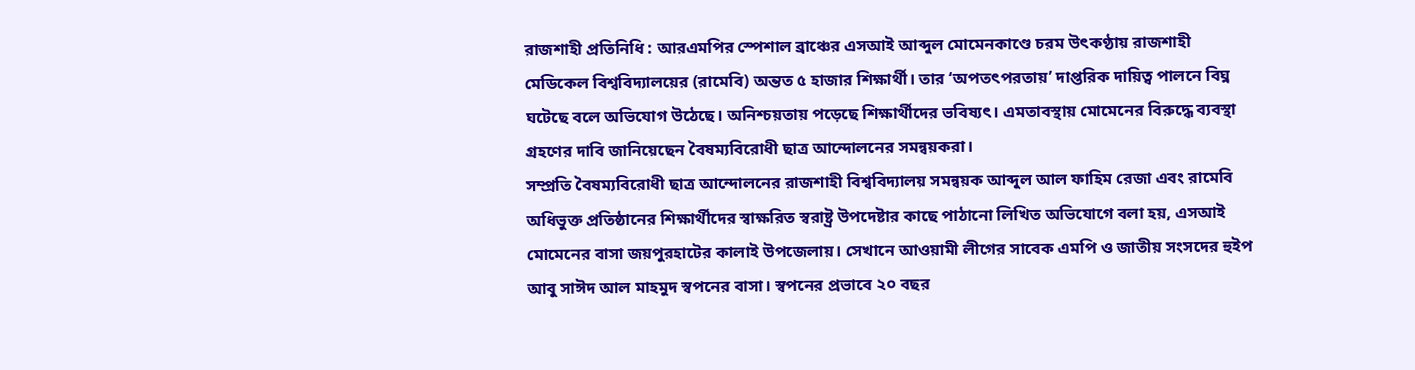রাজশাহী প্রতিনিধি : আরএমপির স্পেশাল ব্রাঞ্চের এসআই আব্দুল মোমেনকাণ্ডে চরম উৎকণ্ঠায় রাজশাহী মেডিকেল বিশ্ববিদ্যালয়ের (রামেবি) অন্তত ৫ হাজার শিক্ষার্থী। তার ‘অপতৎপরতায়’ দাপ্তরিক দায়িত্ব পালনে বিঘ্ন ঘটেছে বলে অভিযোগ উঠেছে। অনিশ্চয়তায় পড়েছে শিক্ষার্থীদের ভবিষ্যৎ। এমতাবস্থায় মোমেনের বিরুদ্ধে ব্যবস্থা গ্রহণের দাবি জানিয়েছেন বৈষম্যবিরোধী ছাত্র আন্দোলনের সমন্বয়করা।
সম্প্রতি বৈষম্যবিরোধী ছাত্র আন্দোলনের রাজশাহী বিশ্ববিদ্যালয় সমন্বয়ক আব্দুল আল ফাহিম রেজা এবং রামেবি অধিভুক্ত প্রতিষ্ঠানের শিক্ষার্থীদের স্বাক্ষরিত স্বরাষ্ট্র উপদেষ্টার কাছে পাঠানো লিখিত অভিযোগে বলা হয়, এসআই মোমেনের বাসা জয়পুরহাটের কালাই উপজেলায়। সেখানে আওয়ামী লীগের সাবেক এমপি ও জাতীয় সংসদের হুইপ আবু সাঈদ আল মাহমুদ স্বপনের বাসা। স্বপনের প্রভাবে ২০ বছর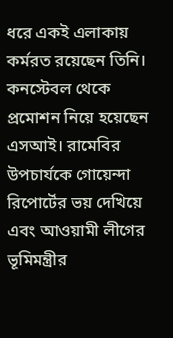ধরে একই এলাকায় কর্মরত রয়েছেন তিনি। কনস্টেবল থেকে প্রমোশন নিয়ে হয়েছেন এসআই। রামেবির উপচার্যকে গোয়েন্দা রিপোর্টের ভয় দেখিয়ে এবং আওয়ামী লীগের ভূমিমন্ত্রীর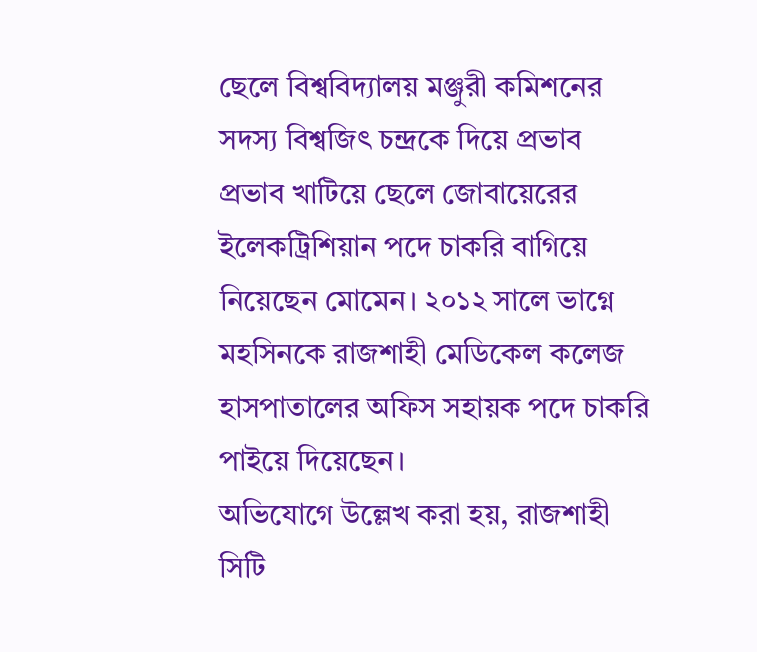ছেলে বিশ্ববিদ্যালয় মঞ্জুরী কমিশনের সদস্য বিশ্বজিৎ চন্দ্রকে দিয়ে প্রভাব প্রভাব খাটিয়ে ছেলে জোবায়েরের ইলেকট্রিশিয়ান পদে চাকরি বাগিয়ে নিয়েছেন মোমেন। ২০১২ সালে ভাগ্নে মহসিনকে রাজশাহী মেডিকেল কলেজ হাসপাতালের অফিস সহায়ক পদে চাকরি পাইয়ে দিয়েছেন।
অভিযোগে উল্লেখ করা হয়, রাজশাহী সিটি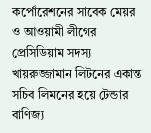কর্পোরেশনের সাবেক মেয়র ও আওয়ামী লীগের প্রেসিডিয়াম সদস্য খায়রুজ্জামান লিটনের একান্ত সচিব লিমনের হয়ে টেন্ডার বাণিজ্য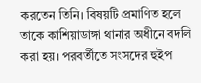করতেন তিনি। বিষয়টি প্রমাণিত হলে তাকে কাশিয়াডাঙ্গা থানার অধীনে বদলি করা হয়। পরবর্তীতে সংসদের হুইপ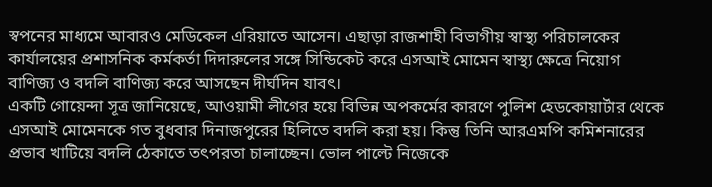স্বপনের মাধ্যমে আবারও মেডিকেল এরিয়াতে আসেন। এছাড়া রাজশাহী বিভাগীয় স্বাস্থ্য পরিচালকের কার্যালয়ের প্রশাসনিক কর্মকর্তা দিদারুলের সঙ্গে সিন্ডিকেট করে এসআই মোমেন স্বাস্থ্য ক্ষেত্রে নিয়োগ বাণিজ্য ও বদলি বাণিজ্য করে আসছেন দীর্ঘদিন যাবৎ।
একটি গোয়েন্দা সূত্র জানিয়েছে, আওয়ামী লীগের হয়ে বিভিন্ন অপকর্মের কারণে পুলিশ হেডকোয়ার্টার থেকে এসআই মোমেনকে গত বুধবার দিনাজপুরের হিলিতে বদলি করা হয়। কিন্তু তিনি আরএমপি কমিশনারের প্রভাব খাটিয়ে বদলি ঠেকাতে তৎপরতা চালাচ্ছেন। ভোল পাল্টে নিজেকে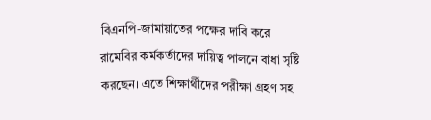বিএনপি-জামায়াতের পক্ষের দাবি করে রামেবির কর্মকর্তাদের দায়িত্ব পালনে বাধা সৃষ্টি করছেন। এতে শিক্ষার্থীদের পরীক্ষা গ্রহণ সহ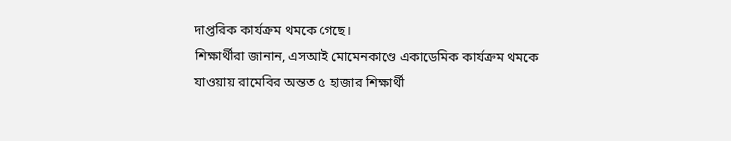দাপ্তরিক কার্যক্রম থমকে গেছে।
শিক্ষার্থীরা জানান, এসআই মোমেনকাণ্ডে একাডেমিক কার্যক্রম থমকে যাওয়ায় রামেবির অন্তত ৫ হাজার শিক্ষার্থী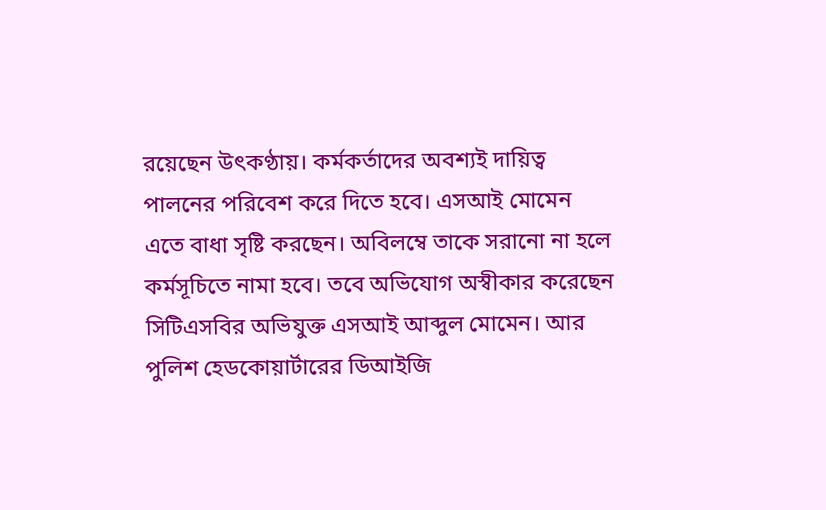রয়েছেন উৎকণ্ঠায়। কর্মকর্তাদের অবশ্যই দায়িত্ব পালনের পরিবেশ করে দিতে হবে। এসআই মোমেন এতে বাধা সৃষ্টি করছেন। অবিলম্বে তাকে সরানো না হলে কর্মসূচিতে নামা হবে। তবে অভিযোগ অস্বীকার করেছেন সিটিএসবির অভিযুক্ত এসআই আব্দুল মোমেন। আর পুলিশ হেডকোয়ার্টারের ডিআইজি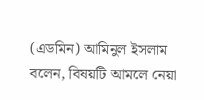(এডমিন) আমিনুল ইসলাম বলেন, বিষয়টি আমলে নেয়া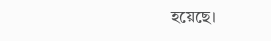হয়েছে।